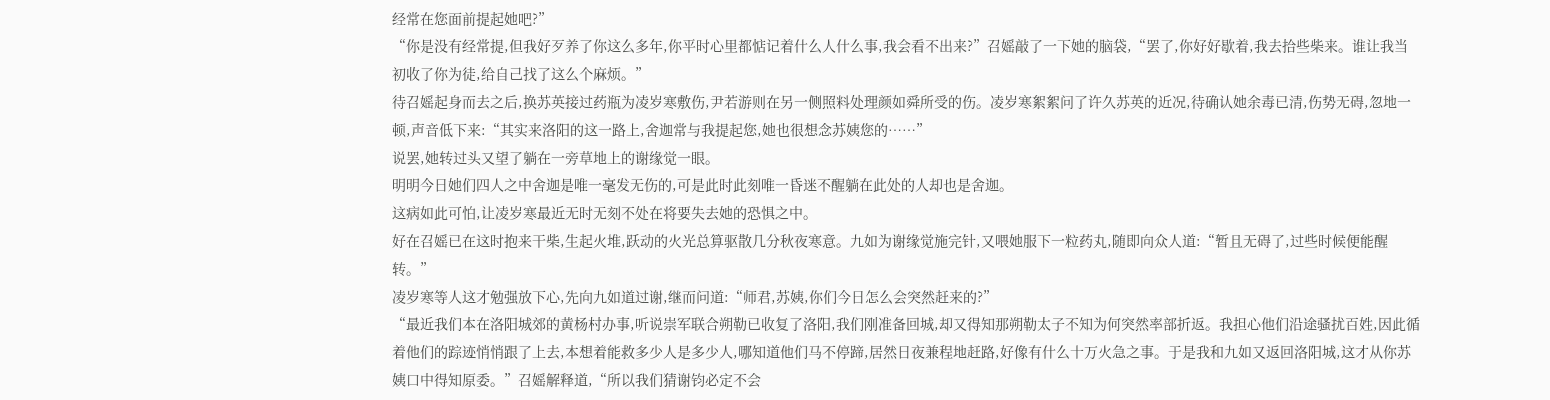经常在您面前提起她吧?”
“你是没有经常提,但我好歹养了你这么多年,你平时心里都惦记着什么人什么事,我会看不出来?”召媱敲了一下她的脑袋,“罢了,你好好歇着,我去拾些柴来。谁让我当初收了你为徒,给自己找了这么个麻烦。”
待召媱起身而去之后,换苏英接过药瓶为凌岁寒敷伤,尹若游则在另一侧照料处理颜如舜所受的伤。凌岁寒絮絮问了许久苏英的近况,待确认她余毒已清,伤势无碍,忽地一顿,声音低下来:“其实来洛阳的这一路上,舍迦常与我提起您,她也很想念苏姨您的……”
说罢,她转过头又望了躺在一旁草地上的谢缘觉一眼。
明明今日她们四人之中舍迦是唯一毫发无伤的,可是此时此刻唯一昏迷不醒躺在此处的人却也是舍迦。
这病如此可怕,让凌岁寒最近无时无刻不处在将要失去她的恐惧之中。
好在召媱已在这时抱来干柴,生起火堆,跃动的火光总算驱散几分秋夜寒意。九如为谢缘觉施完针,又喂她服下一粒药丸,随即向众人道:“暂且无碍了,过些时候便能醒转。”
凌岁寒等人这才勉强放下心,先向九如道过谢,继而问道:“师君,苏姨,你们今日怎么会突然赶来的?”
“最近我们本在洛阳城郊的黄杨村办事,听说崇军联合朔勒已收复了洛阳,我们刚准备回城,却又得知那朔勒太子不知为何突然率部折返。我担心他们沿途骚扰百姓,因此循着他们的踪迹悄悄跟了上去,本想着能救多少人是多少人,哪知道他们马不停蹄,居然日夜兼程地赶路,好像有什么十万火急之事。于是我和九如又返回洛阳城,这才从你苏姨口中得知原委。”召媱解释道,“所以我们猜谢钧必定不会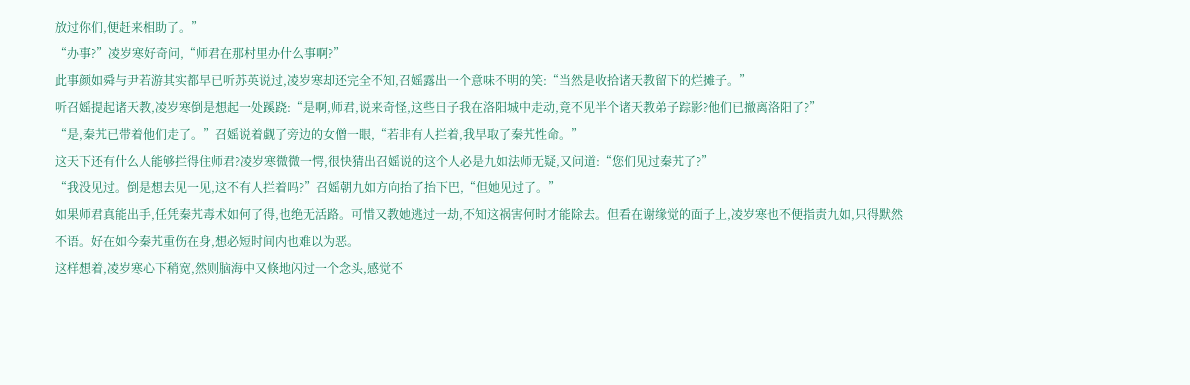放过你们,便赶来相助了。”
“办事?”凌岁寒好奇问,“师君在那村里办什么事啊?”
此事颜如舜与尹若游其实都早已听苏英说过,凌岁寒却还完全不知,召媱露出一个意味不明的笑:“当然是收拾诸天教留下的烂摊子。”
听召媱提起诸天教,凌岁寒倒是想起一处蹊跷:“是啊,师君,说来奇怪,这些日子我在洛阳城中走动,竟不见半个诸天教弟子踪影?他们已撤离洛阳了?”
“是,秦艽已带着他们走了。”召媱说着觑了旁边的女僧一眼,“若非有人拦着,我早取了秦艽性命。”
这天下还有什么人能够拦得住师君?凌岁寒微微一愕,很快猜出召媱说的这个人必是九如法师无疑,又问道:“您们见过秦艽了?”
“我没见过。倒是想去见一见,这不有人拦着吗?”召媱朝九如方向抬了抬下巴,“但她见过了。”
如果师君真能出手,任凭秦艽毒术如何了得,也绝无活路。可惜又教她逃过一劫,不知这祸害何时才能除去。但看在谢缘觉的面子上,凌岁寒也不便指责九如,只得默然不语。好在如今秦艽重伤在身,想必短时间内也难以为恶。
这样想着,凌岁寒心下稍宽,然则脑海中又倏地闪过一个念头,感觉不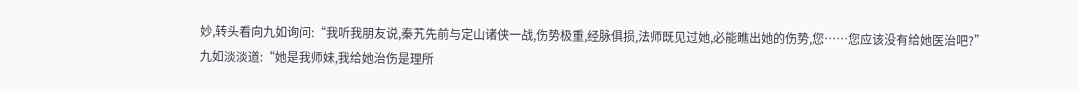妙,转头看向九如询问:“我听我朋友说,秦艽先前与定山诸侠一战,伤势极重,经脉俱损,法师既见过她,必能瞧出她的伤势,您……您应该没有给她医治吧?”
九如淡淡道:“她是我师妹,我给她治伤是理所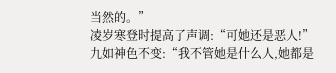当然的。”
凌岁寒登时提高了声调:“可她还是恶人!”
九如神色不变:“我不管她是什么人,她都是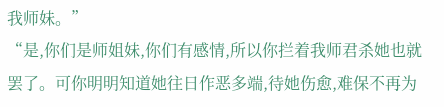我师妹。”
“是,你们是师姐妹,你们有感情,所以你拦着我师君杀她也就罢了。可你明明知道她往日作恶多端,待她伤愈,难保不再为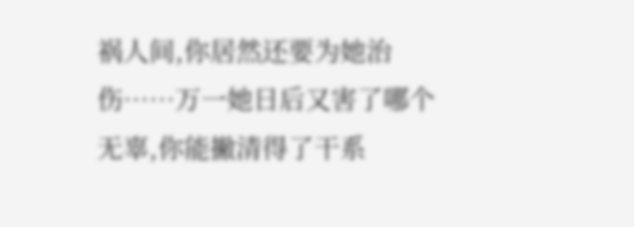祸人间,你居然还要为她治伤……万一她日后又害了哪个无辜,你能撇清得了干系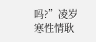吗?”凌岁寒性情耿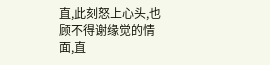直,此刻怒上心头,也顾不得谢缘觉的情面,直